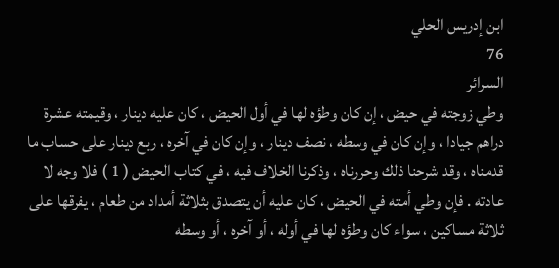ابن إدريس الحلي
76
السرائر
وطي زوجته في حيض ، إن كان وطؤه لها في أول الحيض ، كان عليه دينار ، وقيمته عشرة دراهم جيادا ، وإن كان في وسطه ، نصف دينار ، وإن كان في آخره ، ربع دينار على حساب ما قدمناه ، وقد شرحنا ذلك وحررناه ، وذكرنا الخلاف فيه ، في كتاب الحيض ( 1 ) فلا وجه لا عادته . فإن وطي أمته في الحيض ، كان عليه أن يتصدق بثلاثة أمداد من طعام ، يفرقها على ثلاثة مساكين ، سواء كان وطؤه لها في أوله ، أو آخره ، أو وسطه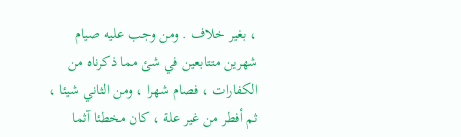، بغير خلاف . ومن وجب عليه صيام شهرين متتابعين في شئ مما ذكرناه من الكفارات ، فصام شهرا ، ومن الثاني شيئا ، ثم أفطر من غير علة ، كان مخطئا آثما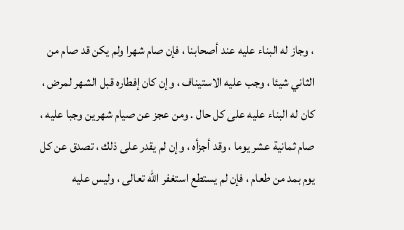، وجاز له البناء عليه عند أصحابنا ، فإن صام شهرا ولم يكن قد صام من الثاني شيئا ، وجب عليه الاستيناف ، وإن كان إفطاره قبل الشهر لمرض ، كان له البناء عليه على كل حال . ومن عجز عن صيام شهرين وجبا عليه ، صام ثمانية عشر يوما ، وقد أجزأه ، وإن لم يقدر على ذلك ، تصدق عن كل يوم بمد من طعام ، فإن لم يستطع استغفر الله تعالى ، وليس عليه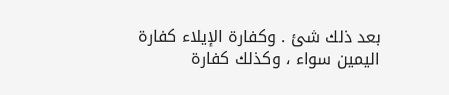بعد ذلك شئ . وكفارة الإيلاء كفارة اليمين سواء ، وكذلك كفارة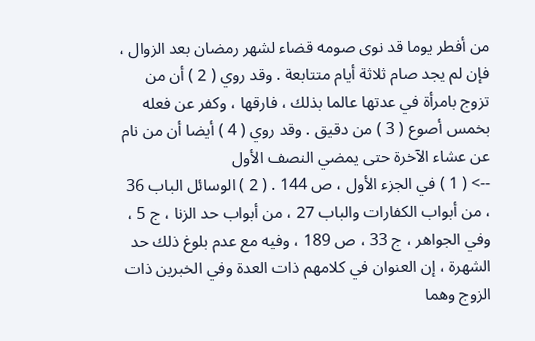من أفطر يوما قد نوى صومه قضاء لشهر رمضان بعد الزوال ، فإن لم يجد صام ثلاثة أيام متتابعة . وقد روي ( 2 ) أن من تزوج بامرأة في عدتها عالما بذلك ، فارقها ، وكفر عن فعله بخمس أصوع ( 3 ) من دقيق . وقد روي ( 4 ) أيضا أن من نام عن عشاء الآخرة حتى يمضي النصف الأول
--> ( 1 ) في الجزء الأول ، ص 144 . ( 2 ) الوسائل الباب 36 ، من أبواب الكفارات والباب 27 ، من أبواب حد الزنا ، ج 5 ، وفي الجواهر ، ج 33 ، ص 189 ، وفيه مع عدم بلوغ ذلك حد الشهرة ، إن العنوان في كلامهم ذات العدة وفي الخبرين ذات الزوج وهما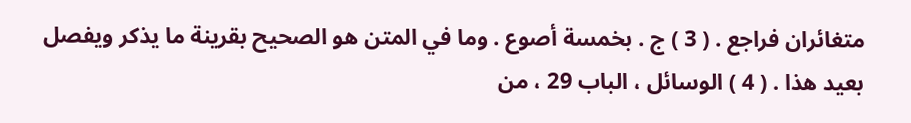متغائران فراجع . ( 3 ) ج . بخمسة أصوع . وما في المتن هو الصحيح بقرينة ما يذكر ويفصل بعيد هذا . ( 4 ) الوسائل ، الباب 29 ، من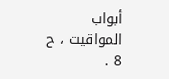أبواب المواقيت ، ح 8 .